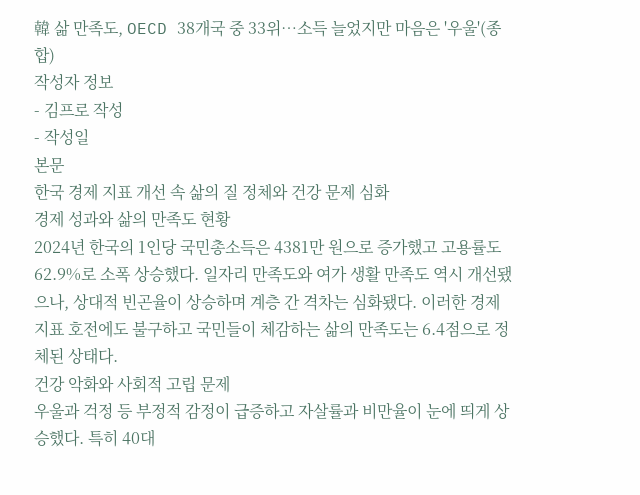韓 삶 만족도, OECD 38개국 중 33위…소득 늘었지만 마음은 '우울'(종합)
작성자 정보
- 김프로 작성
- 작성일
본문
한국 경제 지표 개선 속 삶의 질 정체와 건강 문제 심화
경제 성과와 삶의 만족도 현황
2024년 한국의 1인당 국민총소득은 4381만 원으로 증가했고 고용률도 62.9%로 소폭 상승했다. 일자리 만족도와 여가 생활 만족도 역시 개선됐으나, 상대적 빈곤율이 상승하며 계층 간 격차는 심화됐다. 이러한 경제 지표 호전에도 불구하고 국민들이 체감하는 삶의 만족도는 6.4점으로 정체된 상태다.
건강 악화와 사회적 고립 문제
우울과 걱정 등 부정적 감정이 급증하고 자살률과 비만율이 눈에 띄게 상승했다. 특히 40대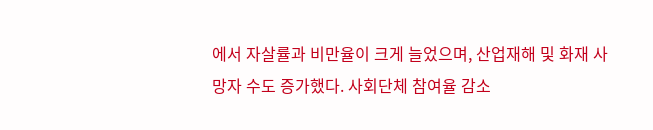에서 자살률과 비만율이 크게 늘었으며, 산업재해 및 화재 사망자 수도 증가했다. 사회단체 참여율 감소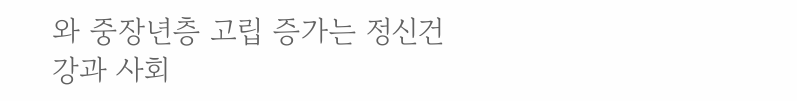와 중장년층 고립 증가는 정신건강과 사회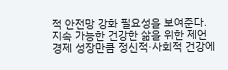적 안전망 강화 필요성을 보여준다.
지속 가능한 건강한 삶을 위한 제언
경제 성장만큼 정신적·사회적 건강에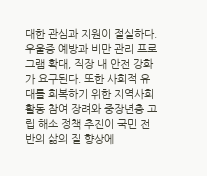대한 관심과 지원이 절실하다. 우울증 예방과 비만 관리 프로그램 확대, 직장 내 안전 강화가 요구된다. 또한 사회적 유대를 회복하기 위한 지역사회 활동 참여 장려와 중장년층 고립 해소 정책 추진이 국민 전반의 삶의 질 향상에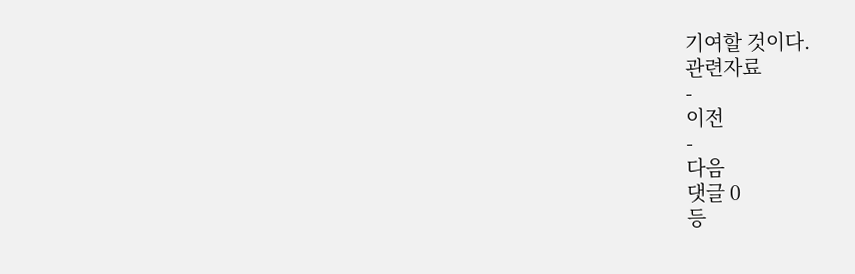기여할 것이다.
관련자료
-
이전
-
다음
댓글 0
등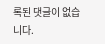록된 댓글이 없습니다.